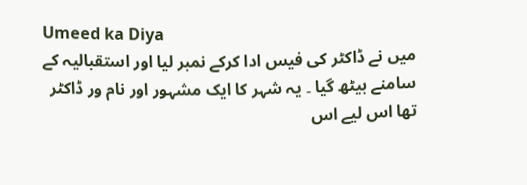Umeed ka Diya
میں نے ڈاکٹر کی فیس ادا کرکے نمبر لیا اور استقبالیہ کے سامنے بیٹھ گیا ۔ یہ شہر کا ایک مشہور اور نام ور ڈاکٹر تھا اس لیے اس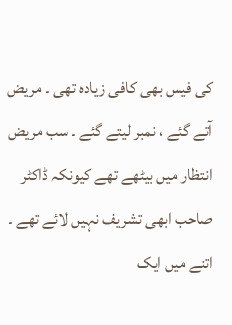کی فیس بھی کافی زیادہ تھی ۔ مریض آتے گئے ، نمبر لیتے گئے ۔ سب مریض انتظار میں بیٹھے تھے کیونکہ ڈاکٹر صاحب ابھی تشریف نہیں لائے تھے ۔
اتنے میں ایک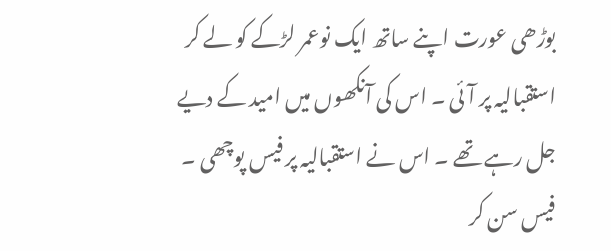بوڑھی عورت اپنے ساتھ ایک نوعمر لڑکے کو لے کر استقبالیہ پر آئی ۔ اس کی آنکھوں میں امید کے دیے جل رہے تھے ۔ اس نے استقبالیہ پر فیس پوچھی ۔ فیس سن کر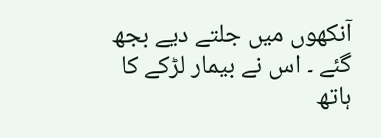آنکھوں میں جلتے دیے بجھ گئے ۔ اس نے بیمار لڑکے کا ہاتھ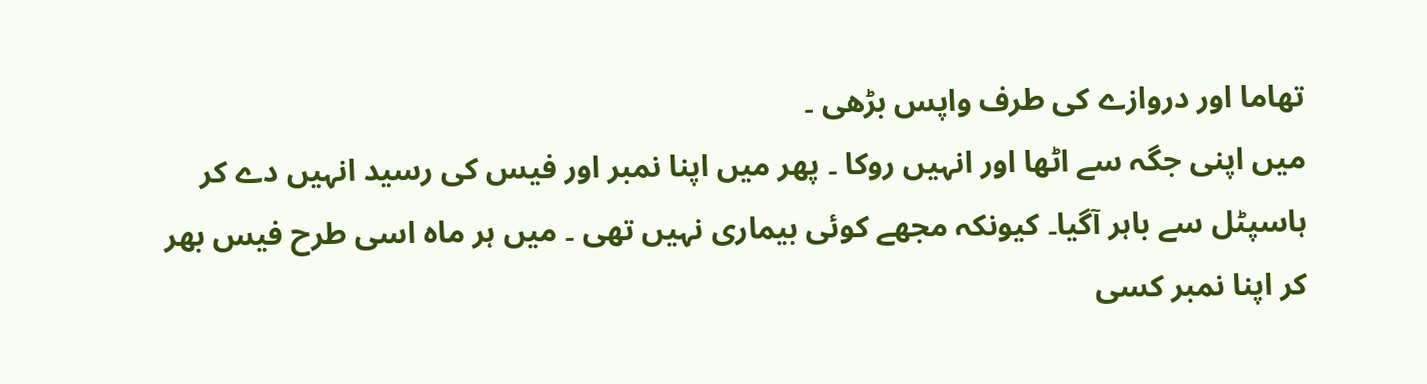تھاما اور دروازے کی طرف واپس بڑھی ۔
میں اپنی جگہ سے اٹھا اور انہیں روکا ۔ پھر میں اپنا نمبر اور فیس کی رسید انہیں دے کر ہاسپٹل سے باہر آگیا۔ کیونکہ مجھے کوئی بیماری نہیں تھی ۔ میں ہر ماہ اسی طرح فیس بھر کر اپنا نمبر کسی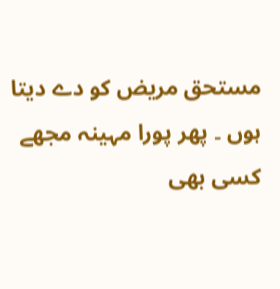مستحق مریض کو دے دیتا ہوں ۔ پھر پورا مہینہ مجھے کسی بھی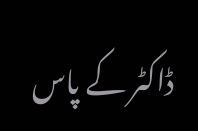ڈاکٹر کے پاس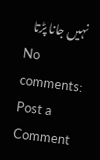نہیں جانا پڑتا
No comments:
Post a Comment